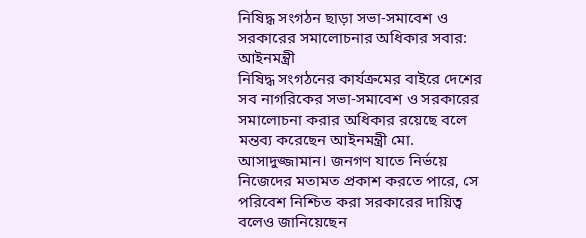নিষিদ্ধ সংগঠন ছাড়া সভা-সমাবেশ ও সরকারের সমালোচনার অধিকার সবার: আইনমন্ত্রী
নিষিদ্ধ সংগঠনের কার্যক্রমের বাইরে দেশের সব নাগরিকের সভা-সমাবেশ ও সরকারের সমালোচনা করার অধিকার রয়েছে বলে মন্তব্য করেছেন আইনমন্ত্রী মো. আসাদুজ্জামান। জনগণ যাতে নির্ভয়ে নিজেদের মতামত প্রকাশ করতে পারে, সে পরিবেশ নিশ্চিত করা সরকারের দায়িত্ব বলেও জানিয়েছেন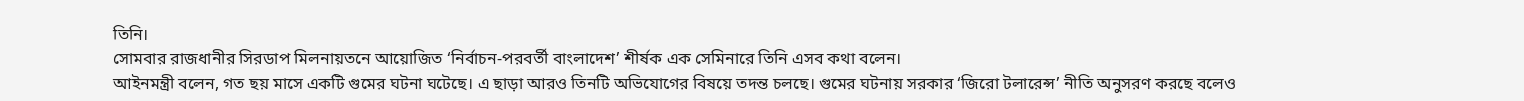তিনি।
সোমবার রাজধানীর সিরডাপ মিলনায়তনে আয়োজিত ‘নির্বাচন-পরবর্তী বাংলাদেশ’ শীর্ষক এক সেমিনারে তিনি এসব কথা বলেন।
আইনমন্ত্রী বলেন, গত ছয় মাসে একটি গুমের ঘটনা ঘটেছে। এ ছাড়া আরও তিনটি অভিযোগের বিষয়ে তদন্ত চলছে। গুমের ঘটনায় সরকার ‘জিরো টলারেন্স’ নীতি অনুসরণ করছে বলেও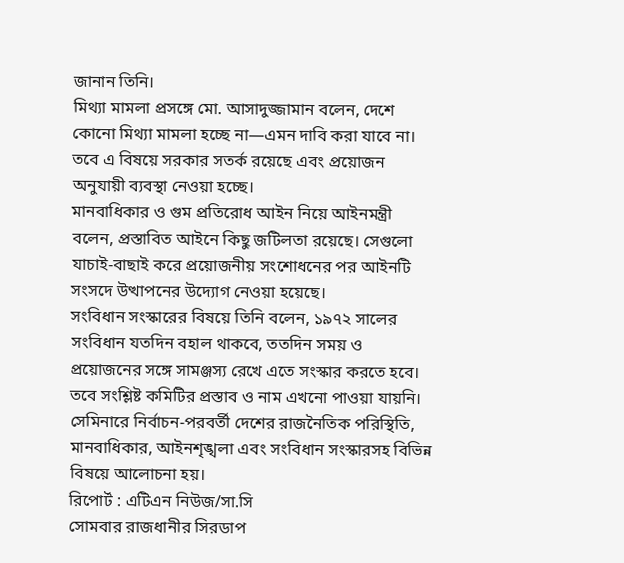জানান তিনি।
মিথ্যা মামলা প্রসঙ্গে মো. আসাদুজ্জামান বলেন, দেশে কোনো মিথ্যা মামলা হচ্ছে না—এমন দাবি করা যাবে না। তবে এ বিষয়ে সরকার সতর্ক রয়েছে এবং প্রয়োজন অনুযায়ী ব্যবস্থা নেওয়া হচ্ছে।
মানবাধিকার ও গুম প্রতিরোধ আইন নিয়ে আইনমন্ত্রী বলেন, প্রস্তাবিত আইনে কিছু জটিলতা রয়েছে। সেগুলো যাচাই-বাছাই করে প্রয়োজনীয় সংশোধনের পর আইনটি সংসদে উত্থাপনের উদ্যোগ নেওয়া হয়েছে।
সংবিধান সংস্কারের বিষয়ে তিনি বলেন, ১৯৭২ সালের সংবিধান যতদিন বহাল থাকবে, ততদিন সময় ও প্রয়োজনের সঙ্গে সামঞ্জস্য রেখে এতে সংস্কার করতে হবে। তবে সংশ্লিষ্ট কমিটির প্রস্তাব ও নাম এখনো পাওয়া যায়নি।
সেমিনারে নির্বাচন-পরবর্তী দেশের রাজনৈতিক পরিস্থিতি, মানবাধিকার, আইনশৃঙ্খলা এবং সংবিধান সংস্কারসহ বিভিন্ন বিষয়ে আলোচনা হয়।
রিপোর্ট : এটিএন নিউজ/সা.সি
সোমবার রাজধানীর সিরডাপ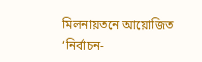মিলনায়তনে আয়োজিত ‘নির্বাচন-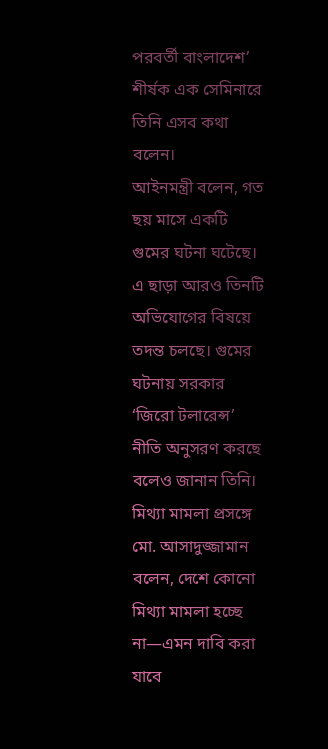পরবর্তী বাংলাদেশ’ শীর্ষক এক সেমিনারে তিনি এসব কথা বলেন।
আইনমন্ত্রী বলেন, গত ছয় মাসে একটি গুমের ঘটনা ঘটেছে। এ ছাড়া আরও তিনটি অভিযোগের বিষয়ে তদন্ত চলছে। গুমের ঘটনায় সরকার ‘জিরো টলারেন্স’ নীতি অনুসরণ করছে বলেও জানান তিনি।
মিথ্যা মামলা প্রসঙ্গে মো. আসাদুজ্জামান বলেন, দেশে কোনো মিথ্যা মামলা হচ্ছে না—এমন দাবি করা যাবে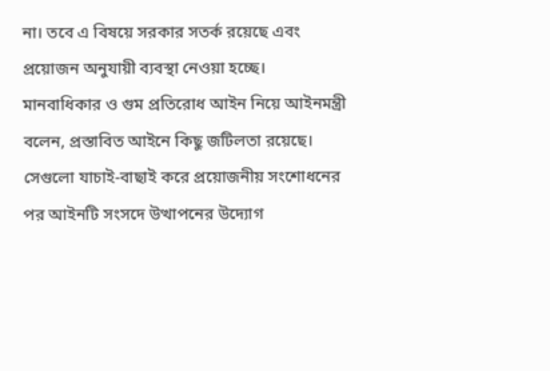না। তবে এ বিষয়ে সরকার সতর্ক রয়েছে এবং প্রয়োজন অনুযায়ী ব্যবস্থা নেওয়া হচ্ছে।
মানবাধিকার ও গুম প্রতিরোধ আইন নিয়ে আইনমন্ত্রী বলেন, প্রস্তাবিত আইনে কিছু জটিলতা রয়েছে। সেগুলো যাচাই-বাছাই করে প্রয়োজনীয় সংশোধনের পর আইনটি সংসদে উত্থাপনের উদ্যোগ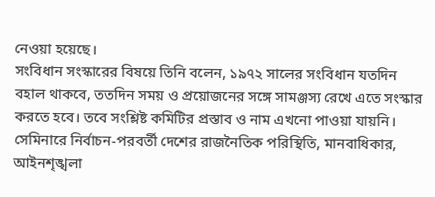নেওয়া হয়েছে।
সংবিধান সংস্কারের বিষয়ে তিনি বলেন, ১৯৭২ সালের সংবিধান যতদিন বহাল থাকবে, ততদিন সময় ও প্রয়োজনের সঙ্গে সামঞ্জস্য রেখে এতে সংস্কার করতে হবে। তবে সংশ্লিষ্ট কমিটির প্রস্তাব ও নাম এখনো পাওয়া যায়নি।
সেমিনারে নির্বাচন-পরবর্তী দেশের রাজনৈতিক পরিস্থিতি, মানবাধিকার, আইনশৃঙ্খলা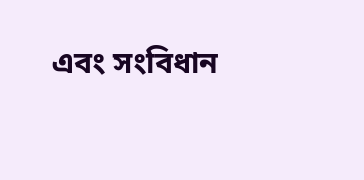এবং সংবিধান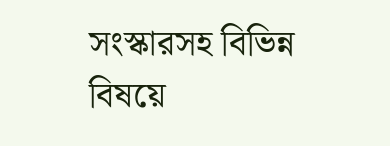সংস্কারসহ বিভিন্ন বিষয়ে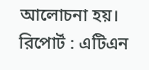আলোচনা হয়।
রিপোর্ট : এটিএন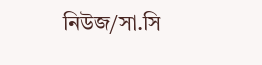নিউজ/সা.সি